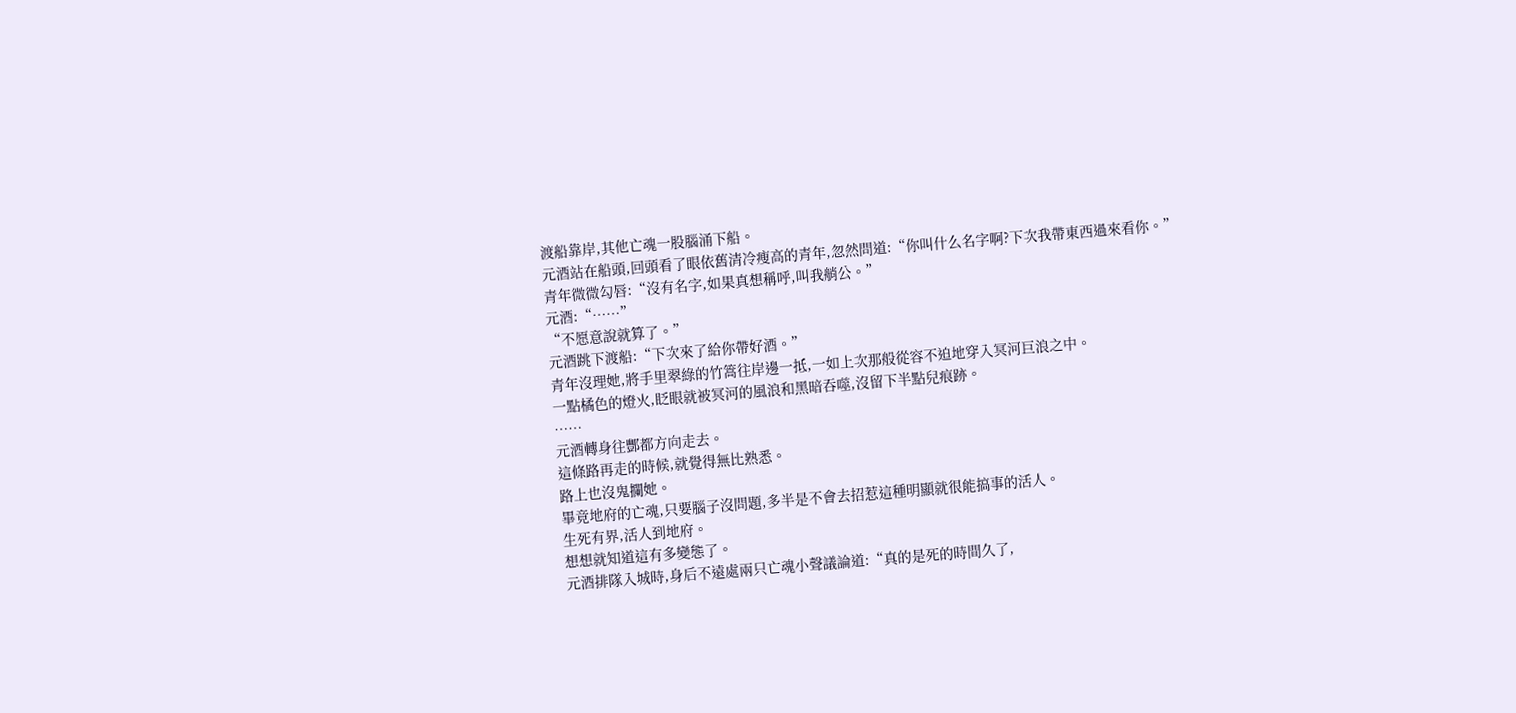渡船靠岸,其他亡魂一股腦涌下船。
元酒站在船頭,回頭看了眼依舊清冷瘦高的青年,忽然問道:“你叫什么名字啊?下次我帶東西過來看你。”
青年微微勾唇:“沒有名字,如果真想稱呼,叫我艄公。”
元酒:“……”
“不愿意說就算了。”
元酒跳下渡船:“下次來了給你帶好酒。”
青年沒理她,將手里翠綠的竹篙往岸邊一抵,一如上次那般從容不迫地穿入冥河巨浪之中。
一點橘色的燈火,眨眼就被冥河的風浪和黑暗吞噬,沒留下半點兒痕跡。
……
元酒轉身往酆都方向走去。
這條路再走的時候,就覺得無比熟悉。
路上也沒鬼攔她。
畢竟地府的亡魂,只要腦子沒問題,多半是不會去招惹這種明顯就很能搞事的活人。
生死有界,活人到地府。
想想就知道這有多變態了。
元酒排隊入城時,身后不遠處兩只亡魂小聲議論道:“真的是死的時間久了,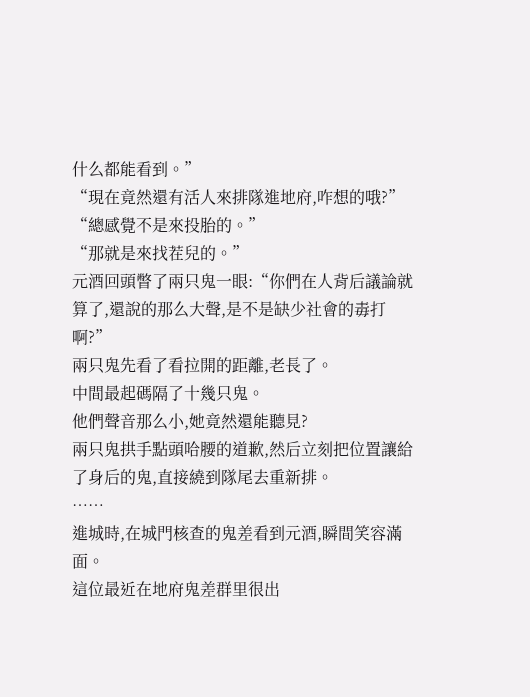什么都能看到。”
“現在竟然還有活人來排隊進地府,咋想的哦?”
“總感覺不是來投胎的。”
“那就是來找茬兒的。”
元酒回頭瞥了兩只鬼一眼:“你們在人背后議論就算了,還說的那么大聲,是不是缺少社會的毒打啊?”
兩只鬼先看了看拉開的距離,老長了。
中間最起碼隔了十幾只鬼。
他們聲音那么小,她竟然還能聽見?
兩只鬼拱手點頭哈腰的道歉,然后立刻把位置讓給了身后的鬼,直接繞到隊尾去重新排。
……
進城時,在城門核查的鬼差看到元酒,瞬間笑容滿面。
這位最近在地府鬼差群里很出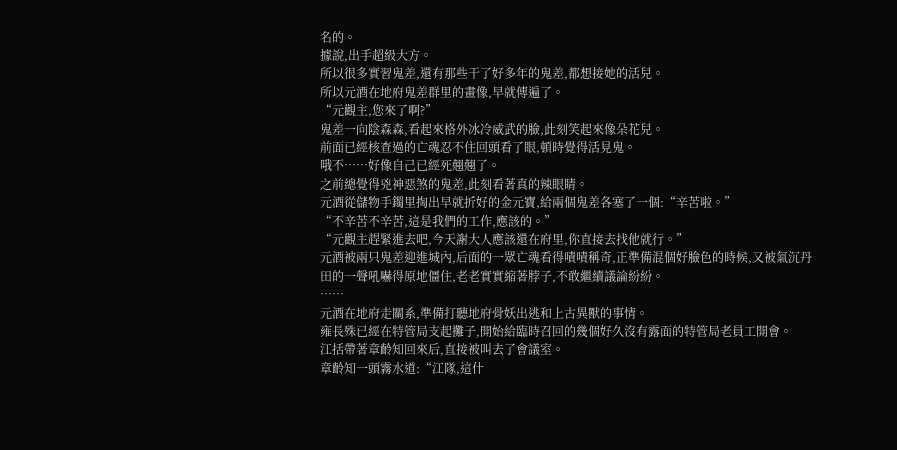名的。
據說,出手超級大方。
所以很多實習鬼差,還有那些干了好多年的鬼差,都想接她的活兒。
所以元酒在地府鬼差群里的畫像,早就傳遍了。
“元觀主,您來了啊?”
鬼差一向陰森森,看起來格外冰冷威武的臉,此刻笑起來像朵花兒。
前面已經核查過的亡魂忍不住回頭看了眼,頓時覺得活見鬼。
哦不……好像自己已經死翹翹了。
之前總覺得兇神惡煞的鬼差,此刻看著真的辣眼睛。
元酒從儲物手鐲里掏出早就折好的金元寶,給兩個鬼差各塞了一個:“辛苦啦。”
“不辛苦不辛苦,這是我們的工作,應該的。”
“元觀主趕緊進去吧,今天謝大人應該還在府里,你直接去找他就行。”
元酒被兩只鬼差迎進城內,后面的一眾亡魂看得嘖嘖稱奇,正準備混個好臉色的時候,又被氣沉丹田的一聲吼嚇得原地僵住,老老實實縮著脖子,不敢繼續議論紛紛。
……
元酒在地府走關系,準備打聽地府骨妖出逃和上古異獸的事情。
雍長殊已經在特管局支起攤子,開始給臨時召回的幾個好久沒有露面的特管局老員工開會。
江括帶著章齡知回來后,直接被叫去了會議室。
章齡知一頭霧水道:“江隊,這什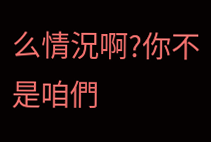么情況啊?你不是咱們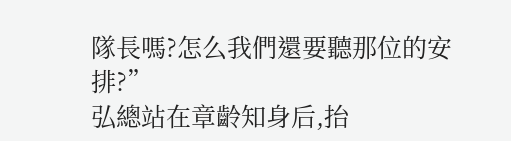隊長嗎?怎么我們還要聽那位的安排?”
弘總站在章齡知身后,抬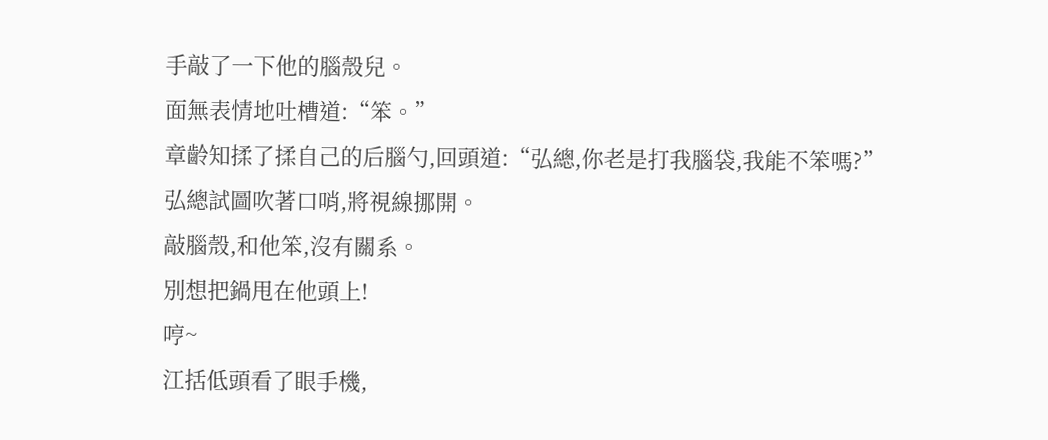手敲了一下他的腦殼兒。
面無表情地吐槽道:“笨。”
章齡知揉了揉自己的后腦勺,回頭道:“弘總,你老是打我腦袋,我能不笨嗎?”
弘總試圖吹著口哨,將視線挪開。
敲腦殼,和他笨,沒有關系。
別想把鍋甩在他頭上!
哼~
江括低頭看了眼手機,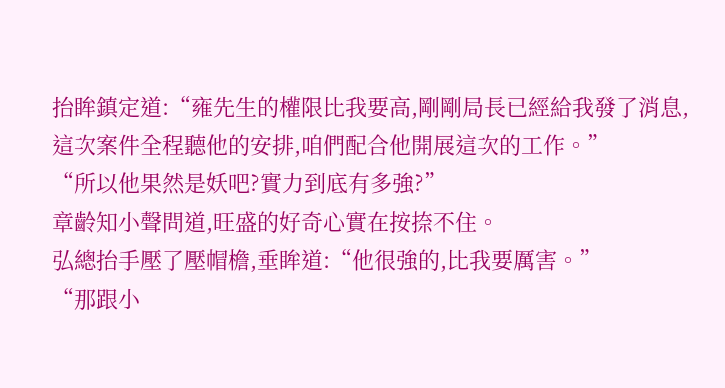抬眸鎮定道:“雍先生的權限比我要高,剛剛局長已經給我發了消息,這次案件全程聽他的安排,咱們配合他開展這次的工作。”
“所以他果然是妖吧?實力到底有多強?”
章齡知小聲問道,旺盛的好奇心實在按捺不住。
弘總抬手壓了壓帽檐,垂眸道:“他很強的,比我要厲害。”
“那跟小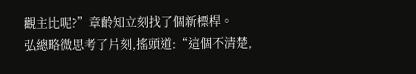觀主比呢?”章齡知立刻找了個新標桿。
弘總略微思考了片刻,搖頭道:“這個不清楚,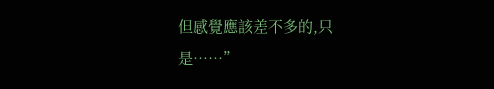但感覺應該差不多的,只是……”